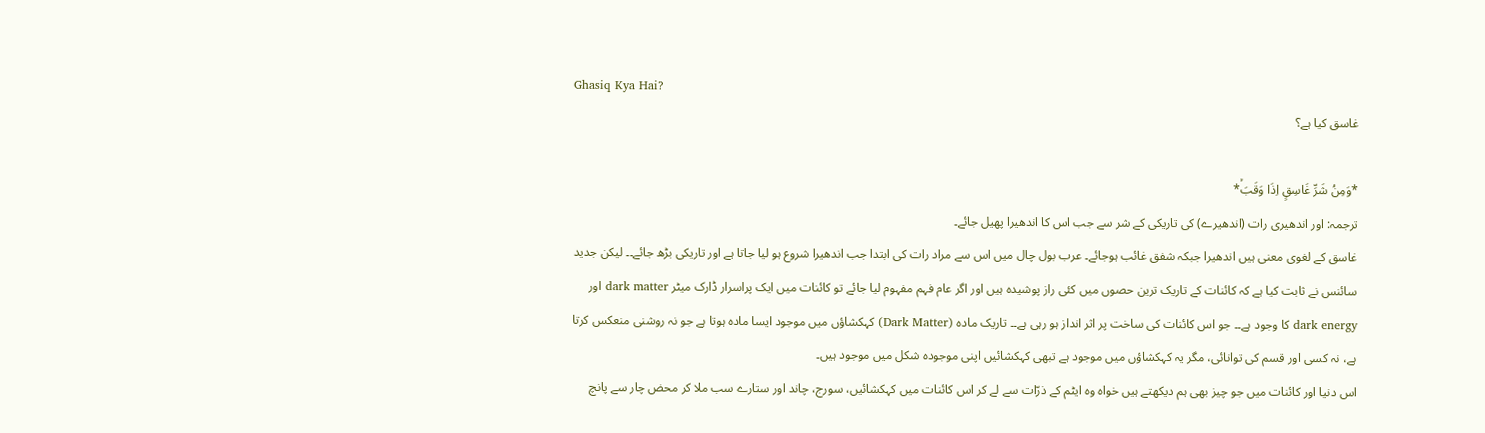Ghasiq Kya Hai?
غاسق کیا ہے؟

*وَمِنُ شَرِّ غَاسِقٍ اِذَا وَقَبَۙ*
ترجمہ: اور اندھیری رات (اندھیرے) کی تاریکی کے شر سے جب اس کا اندھیرا پھیل جائے۔
غاسق کے لغوی معنی ہیں اندھیرا جبکہ شفق غائب ہوجائے۔ عرب بول چال میں اس سے مراد رات کی ابتدا جب اندھیرا شروع ہو لیا جاتا ہے اور تاریکی بڑھ جائے۔۔ لیکن جدید سائنس نے ثابت کیا ہے کہ کائنات کے تاریک ترین حصوں میں کئی راز پوشیدہ ہیں اور اگر عام فہم مفہوم لیا جائے تو کائنات میں ایک پراسرار ڈارک میٹر dark matter اور dark energy کا وجود ہے۔۔ جو اس کائنات کی ساخت پر اثر انداز ہو رہی ہے۔۔ تاریک مادہ (Dark Matter) کہکشاؤں میں موجود ایسا مادہ ہوتا ہے جو نہ روشنی منعکس کرتا ہے، نہ کسی اور قسم کی توانائی، مگر یہ کہکشاؤں میں موجود ہے تبھی کہکشائیں اپنی موجودہ شکل میں موجود ہیں۔
اس دنیا اور کائنات میں جو چیز بھی ہم دیکھتے ہیں خواہ وہ ایٹم کے ذرّات سے لے کر اس کائنات میں کہکشائیں، سورج، چاند اور ستارے سب ملا کر محض چار سے پانچ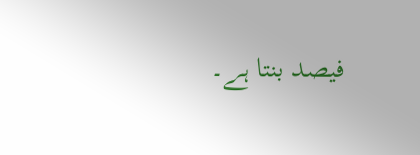فیصد بنتا ہے۔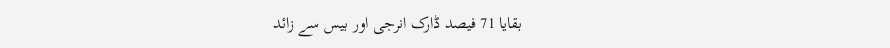بقایا 71 فیصد ڈارک انرجی اور بیس سے زائد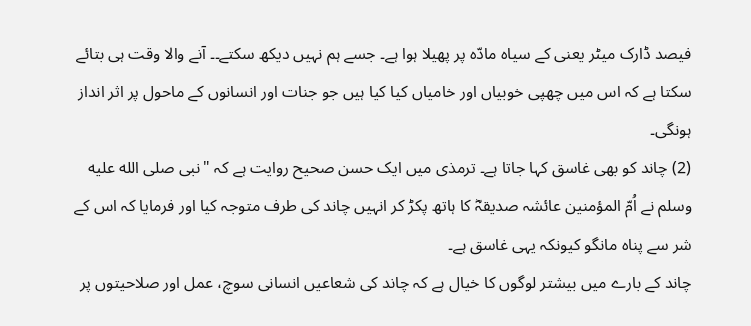فیصد ڈارک میٹر یعنی کے سیاہ مادّہ پر پھیلا ہوا ہے۔ جسے ہم نہیں دیکھ سکتے۔۔ آنے والا وقت ہی بتائے سکتا ہے کہ اس میں چھپی خوبیاں اور خامیاں کیا کیا ہیں جو جنات اور انسانوں کے ماحول پر اثر انداز ہونگی۔
(2) چاند کو بھی غاسق کہا جاتا ہے۔ ترمذی میں ایک حسن صحیح روایت ہے کہ "نبی صلى الله عليه وسلم نے اُمّ المؤمنین عائشہ صدیقہؓ کا ہاتھ پکڑ کر انہیں چاند کی طرف متوجہ کیا اور فرمایا کہ اس کے شر سے پناہ مانگو کیونکہ یہی غاسق ہے۔
چاند کے بارے میں بیشتر لوگوں کا خیال ہے کہ چاند کی شعاعیں انسانی سوچ، عمل اور صلاحیتوں پر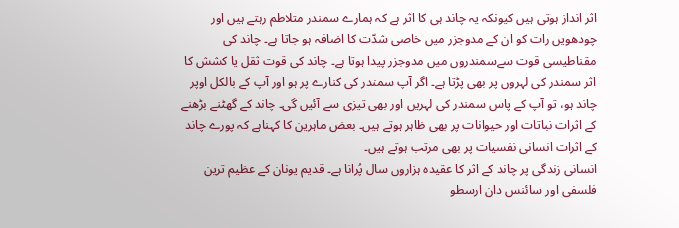اثر انداز ہوتی ہیں کیونکہ یہ چاند ہی کا اثر ہے کہ ہمارے سمندر متلاطم رہتے ہیں اور چودھویں رات کو ان کے مدوجزر میں خاصی شدّت کا اضافہ ہو جاتا ہے۔ چاند کی مقناطیسی قوت سےسمندروں میں مدوجزر پیدا ہوتا ہے۔ چاند کی قوت ثقل یا کشش کا اثر سمندر کی لہروں پر بھی پڑتا ہے۔ اگر آپ سمندر کی کنارے پر ہو اور آپ کے بالکل اوپر چاند ہو، تو آپ کے پاس سمندر کی لہریں اور بھی تیزی سے آئیں گی۔ چاند کے گھٹنے بڑھنے کے اثرات نباتات اور حیوانات پر بھی ظاہر ہوتے ہیں۔ بعض ماہرین کا کہناہے کہ پورے چاند کے اثرات انسانی نفسیات پر بھی مرتب ہوتے ہیں۔
انسانی زندگی پر چاند کے اثر کا عقیدہ ہزاروں سال پُرانا ہے۔ قدیم یونان کے عظیم ترین فلسفی اور سائنس دان ارسطو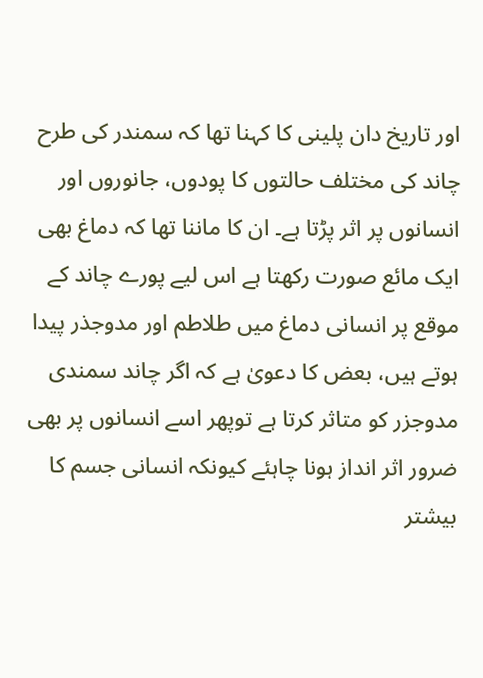اور تاریخ دان پلینی کا کہنا تھا کہ سمندر کی طرح چاند کی مختلف حالتوں کا پودوں، جانوروں اور انسانوں پر اثر پڑتا ہے۔ ان کا ماننا تھا کہ دماغ بھی ایک مائع صورت رکھتا ہے اس لیے پورے چاند کے موقع پر انسانی دماغ میں طلاطم اور مدوجذر پیدا ہوتے ہیں، بعض کا دعویٰ ہے کہ اگر چاند سمندی مدوجزر کو متاثر کرتا ہے توپھر اسے انسانوں پر بھی ضرور اثر انداز ہونا چاہئے کیونکہ انسانی جسم کا بیشتر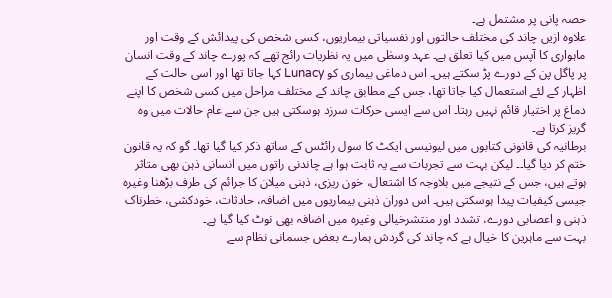حصہ پانی پر مشتمل ہے۔
علاوہ ازیں چاند کی مختلف حالتوں اور نفسیاتی بیماریوں، کسی شخص کی پیدائش کے وقت اور ماہواری کا آپس میں کیا تعلق ہے۔ عہد وسطٰی میں یہ نظریات رائج تھے کہ پورے چاند کے وقت انسان پر پاگل پن کے دورے پڑ سکتے ہیں۔ اس دماغی بیماری کو Lunacy کہا جاتا تھا اور اسی حالت کے اظہار کے لئے استعمال کیا جاتا تھا، جس کے مطابق چاند کے مختلف مراحل میں کسی شخص کا اپنے دماغ پر اختیار قائم نہیں رہتا۔ اس سے ایسی حرکات سرزد ہوسکتی ہیں جن سے عام حالات میں وہ گریز کرتا ہے۔
برطانیہ کی قانونی کتابوں میں لیونیسی ایکٹ کا سول رائٹس کے ساتھ ذکر کیا گیا تھا۔ گو کہ یہ قانون ختم کر دیا گیا۔۔ لیکن بہت سے تجربات سے یہ ثابت ہوا ہے چاندنی راتوں میں انسانی ذہن بھی متاثر ہوتے ہیں، جس کے نتیجے میں بلاوجہ کا اشتعال، خون ریزی، ذہنی میلان کا جرائم کی طرف بڑھنا وغیرہ جیسی کیفیات پیدا ہوسکتی ہیں۔ اس دوران ذہنی بیماریوں میں اضافہ، حادثات، خودکشی، خطرناک ذہنی و اعصابی دورے، تشدد اور منتشرخیالی وغیرہ میں اضافہ بھی نوٹ کیا گیا ہے۔
بہت سے ماہرین کا خیال ہے کہ چاند کی گردش ہمارے بعض جسمانی نظام سے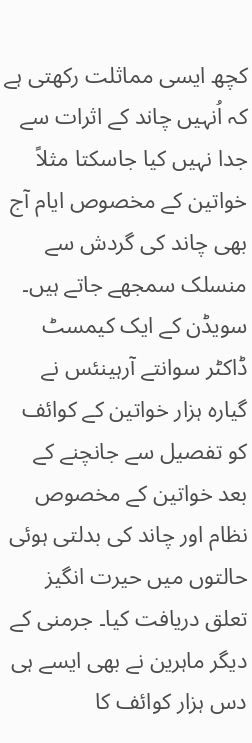کچھ ایسی مماثلت رکھتی ہے کہ اُنہیں چاند کے اثرات سے جدا نہیں کیا جاسکتا مثلاً خواتین کے مخصوص ایام آج بھی چاند کی گردش سے منسلک سمجھے جاتے ہیں۔ سویڈن کے ایک کیمسٹ ڈاکٹر سوانتے آرہینئس نے گیارہ ہزار خواتین کے کوائف کو تفصیل سے جانچنے کے بعد خواتین کے مخصوص نظام اور چاند کی بدلتی ہوئی حالتوں میں حیرت انگیز تعلق دریافت کیا۔ جرمنی کے دیگر ماہرین نے بھی ایسے ہی دس ہزار کوائف کا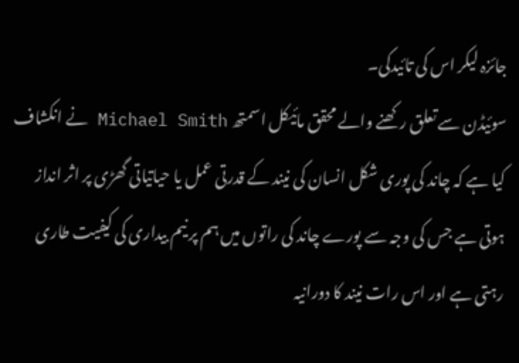جائزہ لیکر اس کی تائیدکی۔
سوئیڈن سے تعلق رکھنے والے محقق مائیکل اسمتھ Michael Smith نے انکشاف کیا ہے کہ چاند کی پوری شکل انسان کی نیند کے قدرتی عمل یا حیاتیاتی گھڑی پر اثر انداز ہوتی ہے جس کی وجہ سے پورے چاند کی راتوں میں ہم پر نیم بیداری کی کیفیت طاری رہتی ہے اور اس رات نیند کا دورانیہ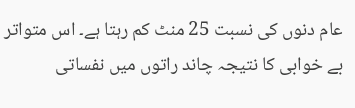عام دنوں کی نسبت 25 منٹ کم رہتا ہے۔ اس متواتر بے خوابی کا نتیجہ چاند راتوں میں نفساتی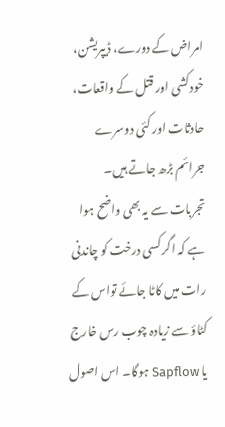امراض کے دورے، ڈیپریشن، خودکشی اور قتل کے واقعات، حادثات اور کئی دوسرے جرائم بڑھ جاتے ہیں۔
تجربات سے یہ بھی واضح ہوا ہے کہ اگر کسی درخت کو چاندنی رات میں کاٹا جائے تواس کے کٹاؤ سے زیادہ چوب رس خارج یا Sapflow ہوگا۔ اس اصول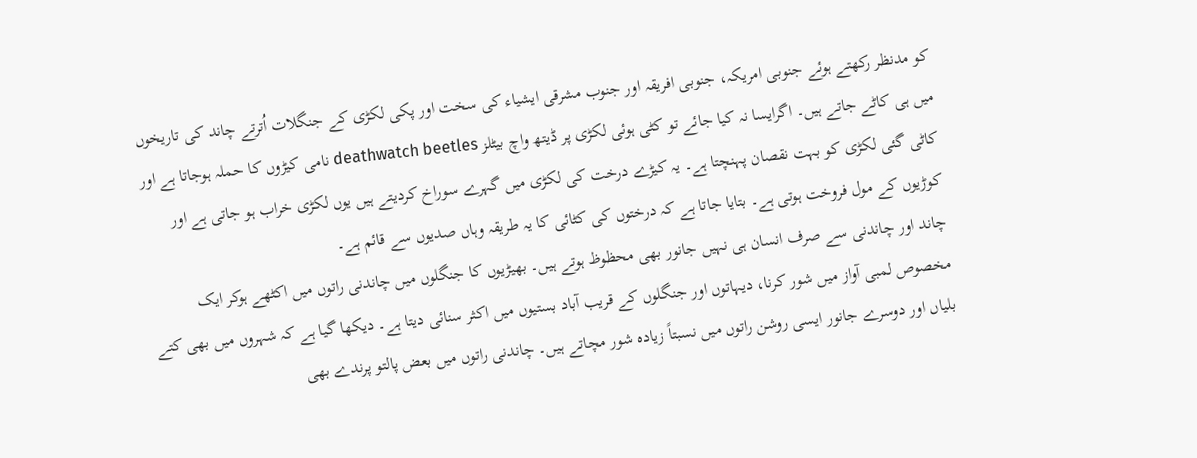کو مدنظر رکھتے ہوئے جنوبی امریکہ، جنوبی افریقہ اور جنوب مشرقی ایشیاء کی سخت اور پکی لکڑی کے جنگلات اُترتے چاند کی تاریخوں میں ہی کاٹے جاتے ہیں۔ اگرایسا نہ کیا جائے تو کٹی ہوئی لکڑی پر ڈیتھ واچ بیٹلز deathwatch beetles نامی کیڑوں کا حملہ ہوجاتا ہے اور کاٹی گئی لکڑی کو بہت نقصان پہنچتا ہے۔ یہ کیڑے درخت کی لکڑی میں گہرے سوراخ کردیتے ہیں یوں لکڑی خراب ہو جاتی ہے اور کوڑیوں کے مول فروخت ہوتی ہے۔ بتایا جاتا ہے کہ درختوں کی کٹائی کا یہ طریقہ وہاں صدیوں سے قائم ہے۔
چاند اور چاندنی سے صرف انسان ہی نہیں جانور بھی محظوظ ہوتے ہیں۔ بھیڑیوں کا جنگلوں میں چاندنی راتوں میں اکٹھے ہوکر ایک مخصوص لمبی آواز میں شور کرنا، دیہاتوں اور جنگلوں کے قریب آباد بستیوں میں اکثر سنائی دیتا ہے۔ دیکھا گیا ہے کہ شہروں میں بھی کتے بلیاں اور دوسرے جانور ایسی روشن راتوں میں نسبتاً زیادہ شور مچاتے ہیں۔ چاندنی راتوں میں بعض پالتو پرندے بھی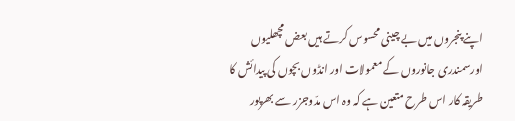اپنے پنجروں میں بے چینی محسوس کرتے ہیں بعض مچھلیوں اورسمندری جانوروں کے معمولات اور انڈوں بچوں کی پیدائش کا طریقہ کار اس طرح متعین ہے کہ وہ اس مدّوجزر سے بھرپور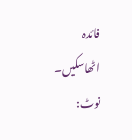فائدہ اٹھاسکیں۔
نوٹ: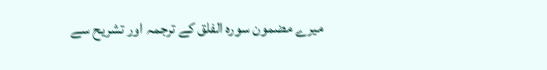میرے مضمون سورہ الفلق کے ترجمہ اور تشریح سے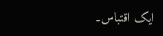ایک اقتباس۔